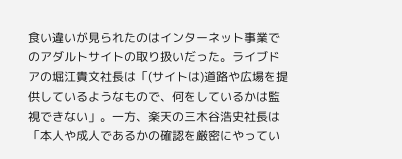食い違いが見られたのはインターネット事業でのアダルトサイトの取り扱いだった。ライブドアの堀江貴文社長は「(サイトは)道路や広場を提供しているようなもので、何をしているかは監視できない」。一方、楽天の三木谷浩史社長は「本人や成人であるかの確認を厳密にやってい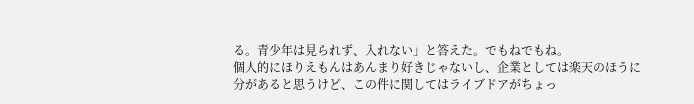る。青少年は見られず、入れない」と答えた。でもねでもね。
個人的にほりえもんはあんまり好きじゃないし、企業としては楽天のほうに分があると思うけど、この件に関してはライブドアがちょっ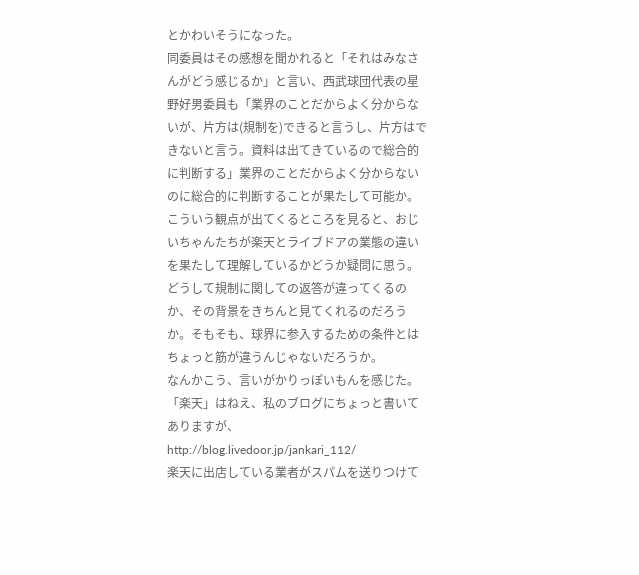とかわいそうになった。
同委員はその感想を聞かれると「それはみなさんがどう感じるか」と言い、西武球団代表の星野好男委員も「業界のことだからよく分からないが、片方は(規制を)できると言うし、片方はできないと言う。資料は出てきているので総合的に判断する」業界のことだからよく分からないのに総合的に判断することが果たして可能か。 こういう観点が出てくるところを見ると、おじいちゃんたちが楽天とライブドアの業態の違いを果たして理解しているかどうか疑問に思う。どうして規制に関しての返答が違ってくるのか、その背景をきちんと見てくれるのだろうか。そもそも、球界に参入するための条件とはちょっと筋が違うんじゃないだろうか。
なんかこう、言いがかりっぽいもんを感じた。
「楽天」はねえ、私のブログにちょっと書いてありますが、
http://blog.livedoor.jp/jankari_112/
楽天に出店している業者がスパムを送りつけて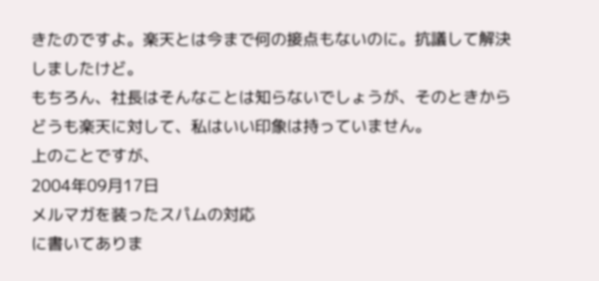きたのですよ。楽天とは今まで何の接点もないのに。抗議して解決しましたけど。
もちろん、社長はそんなことは知らないでしょうが、そのときからどうも楽天に対して、私はいい印象は持っていません。
上のことですが、
2004年09月17日
メルマガを装ったスパムの対応
に書いてありま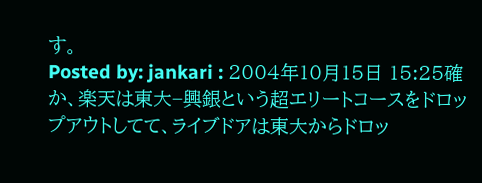す。
Posted by: jankari : 2004年10月15日 15:25確か、楽天は東大−興銀という超エリートコースをドロップアウトしてて、ライブドアは東大からドロッ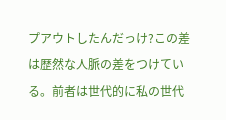プアウトしたんだっけ?この差は歴然な人脈の差をつけている。前者は世代的に私の世代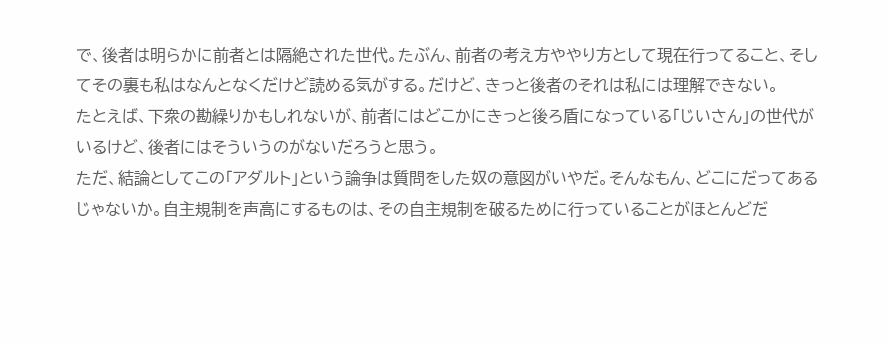で、後者は明らかに前者とは隔絶された世代。たぶん、前者の考え方ややり方として現在行ってること、そしてその裏も私はなんとなくだけど読める気がする。だけど、きっと後者のそれは私には理解できない。
たとえば、下衆の勘繰りかもしれないが、前者にはどこかにきっと後ろ盾になっている「じいさん」の世代がいるけど、後者にはそういうのがないだろうと思う。
ただ、結論としてこの「アダルト」という論争は質問をした奴の意図がいやだ。そんなもん、どこにだってあるじゃないか。自主規制を声高にするものは、その自主規制を破るために行っていることがほとんどだ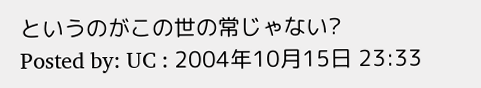というのがこの世の常じゃない?
Posted by: UC : 2004年10月15日 23:33